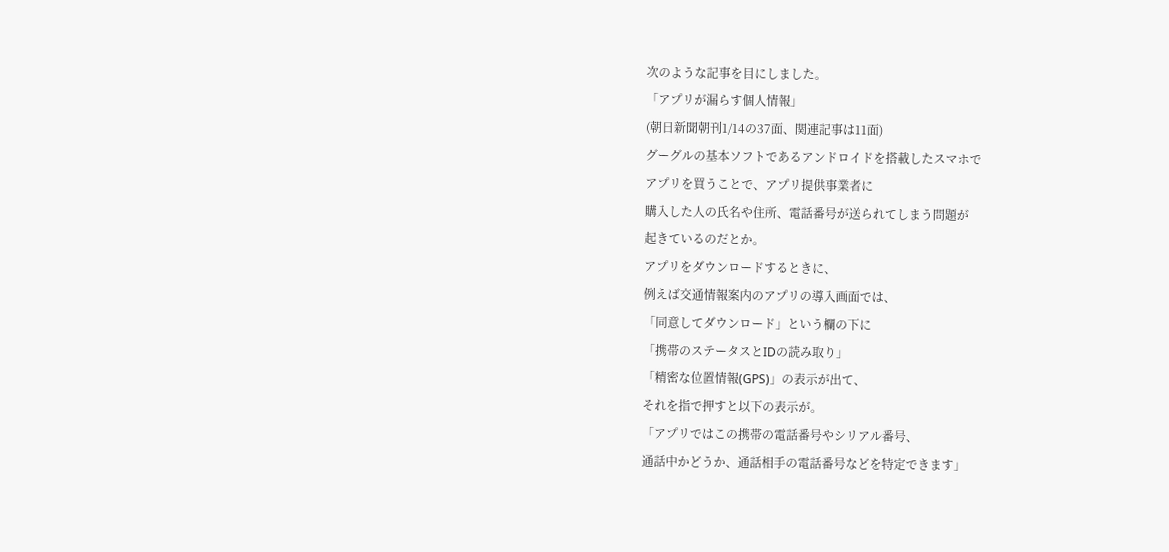次のような記事を目にしました。
「アプリが漏らす個人情報」
(朝日新聞朝刊1/14の37面、関連記事は11面)
グーグルの基本ソフトであるアンドロイドを搭載したスマホで
アプリを買うことで、アプリ提供事業者に
購入した人の氏名や住所、電話番号が送られてしまう問題が
起きているのだとか。
アプリをダウンロードするときに、
例えば交通情報案内のアプリの導入画面では、
「同意してダウンロード」という欄の下に
「携帯のステータスとIDの読み取り」
「精密な位置情報(GPS)」の表示が出て、
それを指で押すと以下の表示が。
「アプリではこの携帯の電話番号やシリアル番号、
通話中かどうか、通話相手の電話番号などを特定できます」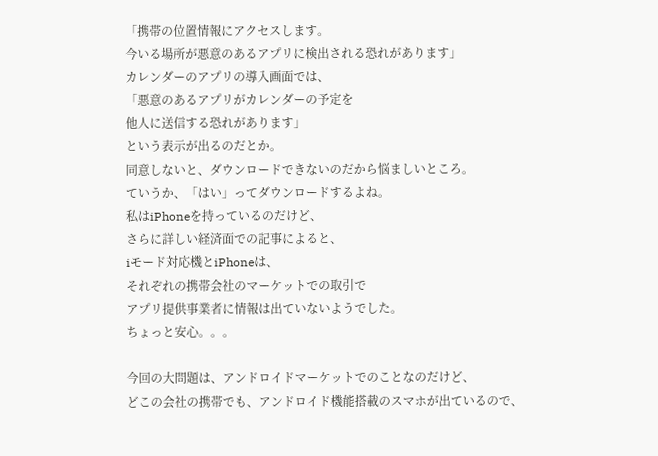「携帯の位置情報にアクセスします。
今いる場所が悪意のあるアプリに検出される恐れがあります」
カレンダーのアプリの導入画面では、
「悪意のあるアプリがカレンダーの予定を
他人に送信する恐れがあります」
という表示が出るのだとか。
同意しないと、ダウンロードできないのだから悩ましいところ。
ていうか、「はい」ってダウンロードするよね。
私はiPhoneを持っているのだけど、
さらに詳しい経済面での記事によると、
iモード対応機とiPhoneは、
それぞれの携帯会社のマーケットでの取引で
アプリ提供事業者に情報は出ていないようでした。
ちょっと安心。。。

今回の大問題は、アンドロイドマーケットでのことなのだけど、
どこの会社の携帯でも、アンドロイド機能搭載のスマホが出ているので、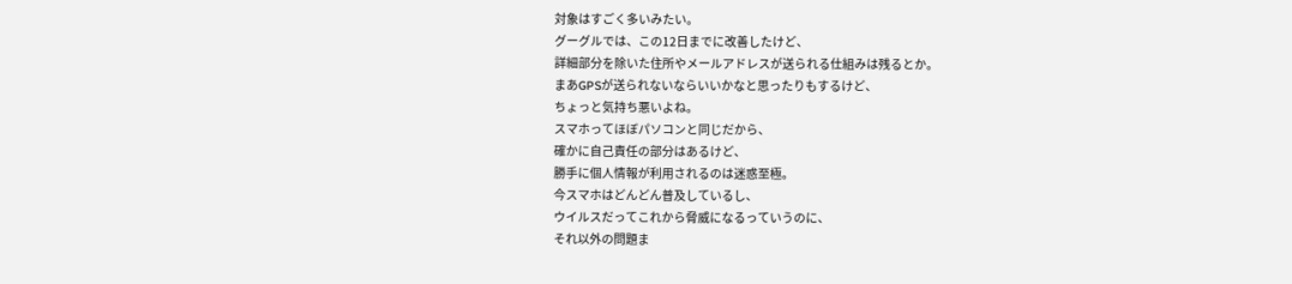対象はすごく多いみたい。
グーグルでは、この12日までに改善したけど、
詳細部分を除いた住所やメールアドレスが送られる仕組みは残るとか。
まあGPSが送られないならいいかなと思ったりもするけど、
ちょっと気持ち悪いよね。
スマホってほぼパソコンと同じだから、
確かに自己責任の部分はあるけど、
勝手に個人情報が利用されるのは迷惑至極。
今スマホはどんどん普及しているし、
ウイルスだってこれから脅威になるっていうのに、
それ以外の問題ま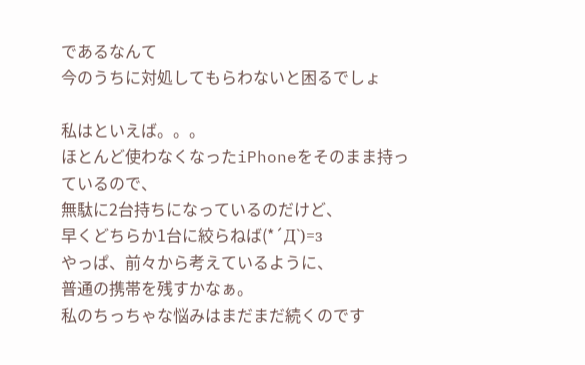であるなんて
今のうちに対処してもらわないと困るでしょ

私はといえば。。。
ほとんど使わなくなったiPhoneをそのまま持っているので、
無駄に2台持ちになっているのだけど、
早くどちらか1台に絞らねば(*´Д`)=з
やっぱ、前々から考えているように、
普通の携帯を残すかなぁ。
私のちっちゃな悩みはまだまだ続くのです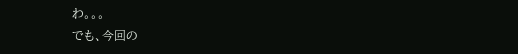わ。。。
でも、今回の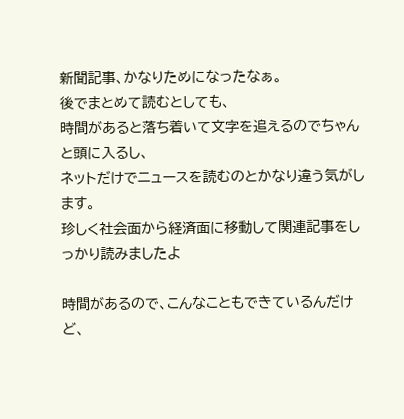新聞記事、かなりためになったなぁ。
後でまとめて読むとしても、
時間があると落ち着いて文字を追えるのでちゃんと頭に入るし、
ネットだけでニュースを読むのとかなり違う気がします。
珍しく社会面から経済面に移動して関連記事をしっかり読みましたよ

時間があるので、こんなこともできているんだけど、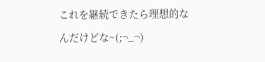これを継続できたら理想的なんだけどな~(;¬_¬)